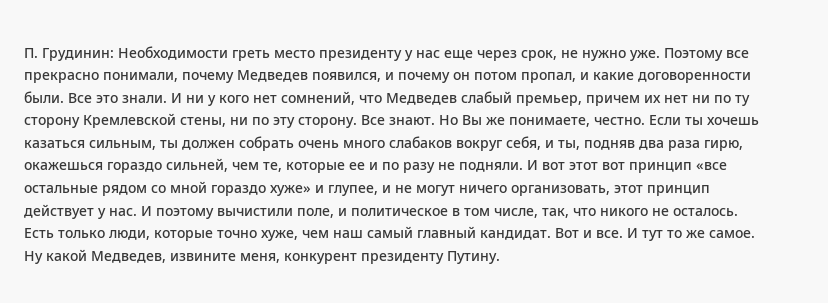П. Грудинин: Необходимости греть место президенту у нас еще через срок, не нужно уже. Поэтому все прекрасно понимали, почему Медведев появился, и почему он потом пропал, и какие договоренности были. Все это знали. И ни у кого нет сомнений, что Медведев слабый премьер, причем их нет ни по ту сторону Кремлевской стены, ни по эту сторону. Все знают. Но Вы же понимаете, честно. Если ты хочешь казаться сильным, ты должен собрать очень много слабаков вокруг себя, и ты, подняв два раза гирю, окажешься гораздо сильней, чем те, которые ее и по разу не подняли. И вот этот вот принцип «все остальные рядом со мной гораздо хуже» и глупее, и не могут ничего организовать, этот принцип действует у нас. И поэтому вычистили поле, и политическое в том числе, так, что никого не осталось. Есть только люди, которые точно хуже, чем наш самый главный кандидат. Вот и все. И тут то же самое. Ну какой Медведев, извините меня, конкурент президенту Путину.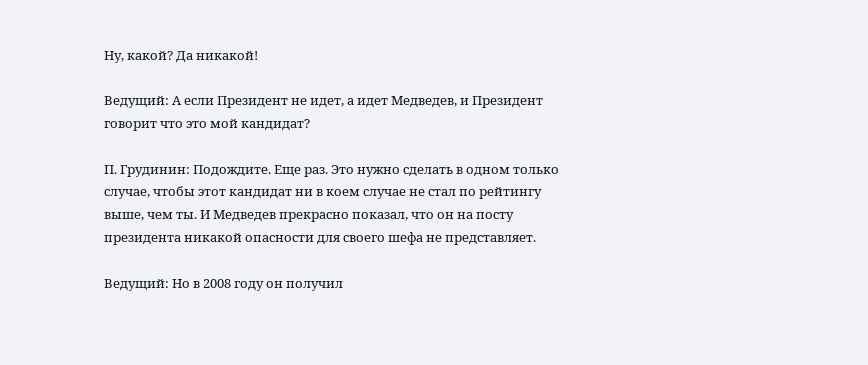Ну, какой? Да никакой!

Ведущий: А если Президент не идет, а идет Медведев, и Президент говорит что это мой кандидат?

П. Грудинин: Подождите. Еще раз. Это нужно сделать в одном только случае, чтобы этот кандидат ни в коем случае не стал по рейтингу выше, чем ты. И Медведев прекрасно показал, что он на посту президента никакой опасности для своего шефа не представляет.

Ведущий: Но в 2008 году он получил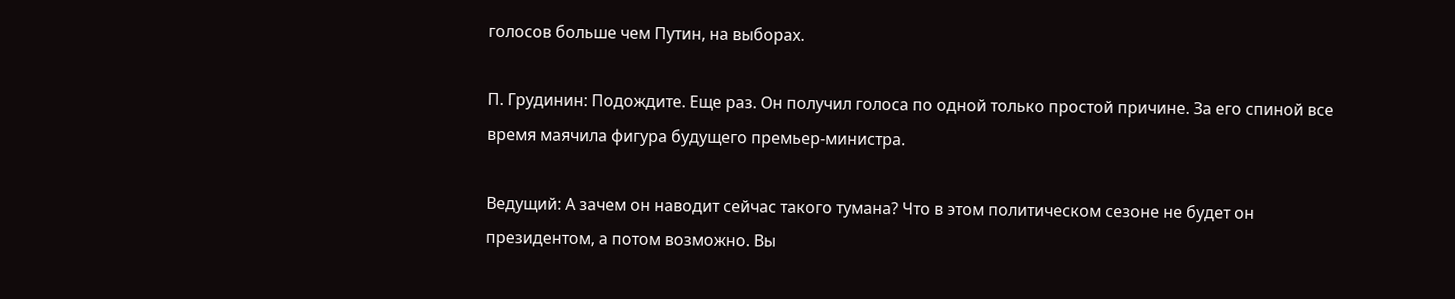голосов больше чем Путин, на выборах.

П. Грудинин: Подождите. Еще раз. Он получил голоса по одной только простой причине. За его спиной все время маячила фигура будущего премьер-министра.

Ведущий: А зачем он наводит сейчас такого тумана? Что в этом политическом сезоне не будет он президентом, а потом возможно. Вы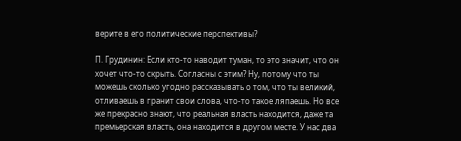верите в его политические перспективы?

П. Грудинин: Если кто-то наводит туман, то это значит, что он хочет что-то скрыть. Согласны с этим? Ну, потому что ты можешь сколько угодно рассказывать о том, что ты великий, отливаешь в гранит свои слова, что-то такое ляпаешь. Но все же прекрасно знают, что реальная власть находится, даже та премьерская власть, она находится в другом месте. У нас два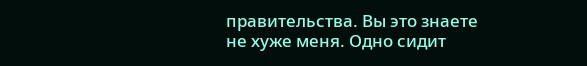правительства. Вы это знаете не хуже меня. Одно сидит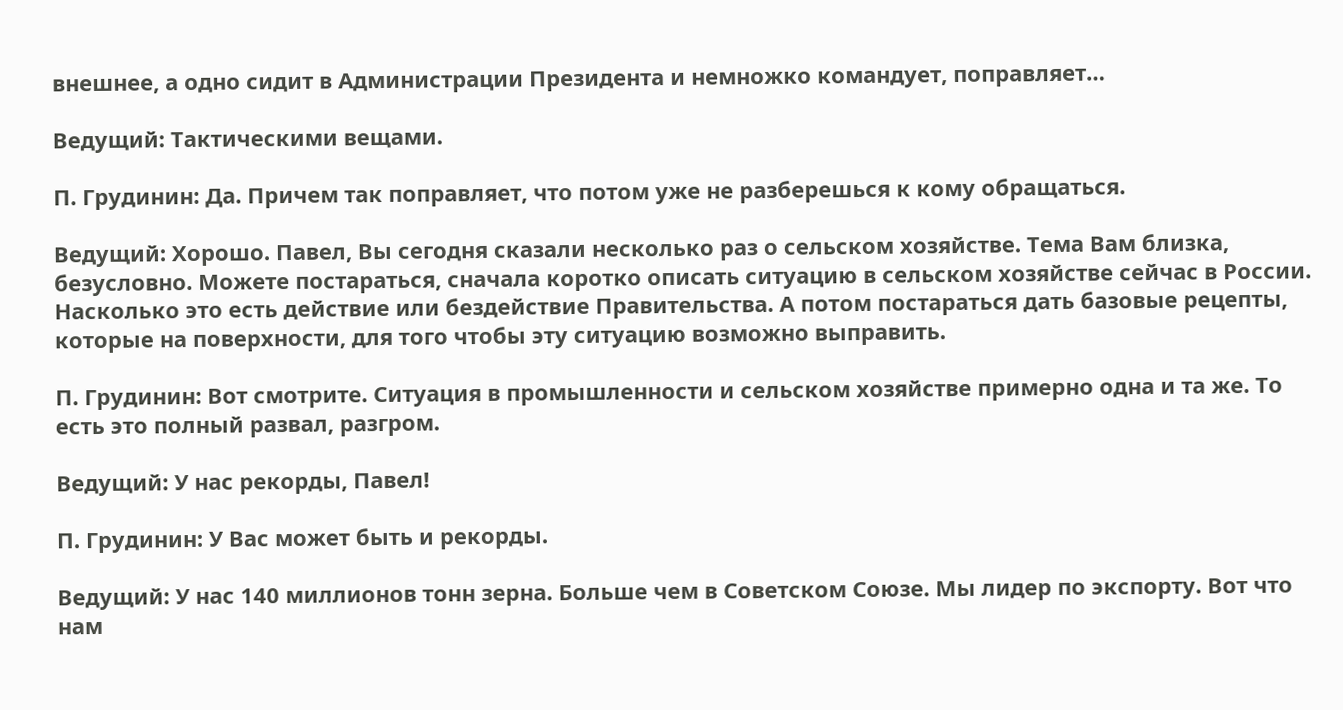внешнее, а одно сидит в Администрации Президента и немножко командует, поправляет…

Ведущий: Тактическими вещами.

П. Грудинин: Да. Причем так поправляет, что потом уже не разберешься к кому обращаться.

Ведущий: Хорошо. Павел, Вы сегодня сказали несколько раз о сельском хозяйстве. Тема Вам близка, безусловно. Можете постараться, сначала коротко описать ситуацию в сельском хозяйстве сейчас в России. Насколько это есть действие или бездействие Правительства. А потом постараться дать базовые рецепты, которые на поверхности, для того чтобы эту ситуацию возможно выправить.

П. Грудинин: Вот смотрите. Ситуация в промышленности и сельском хозяйстве примерно одна и та же. То есть это полный развал, разгром.

Ведущий: У нас рекорды, Павел!

П. Грудинин: У Вас может быть и рекорды.

Ведущий: У нас 140 миллионов тонн зерна. Больше чем в Советском Союзе. Мы лидер по экспорту. Вот что нам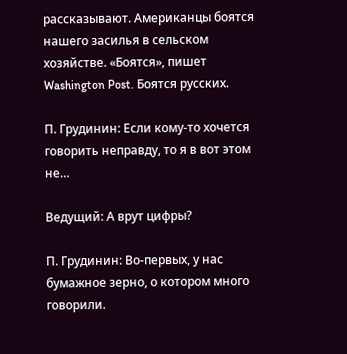рассказывают. Американцы боятся нашего засилья в сельском хозяйстве. «Боятся», пишет Washington Post. Боятся русских.

П. Грудинин: Если кому-то хочется говорить неправду, то я в вот этом не…

Ведущий: А врут цифры?

П. Грудинин: Во-первых, у нас бумажное зерно, о котором много говорили.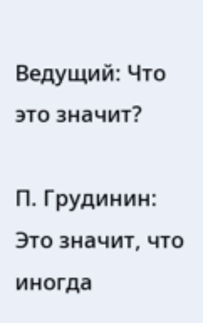Ведущий: Что это значит?

П. Грудинин: Это значит, что иногда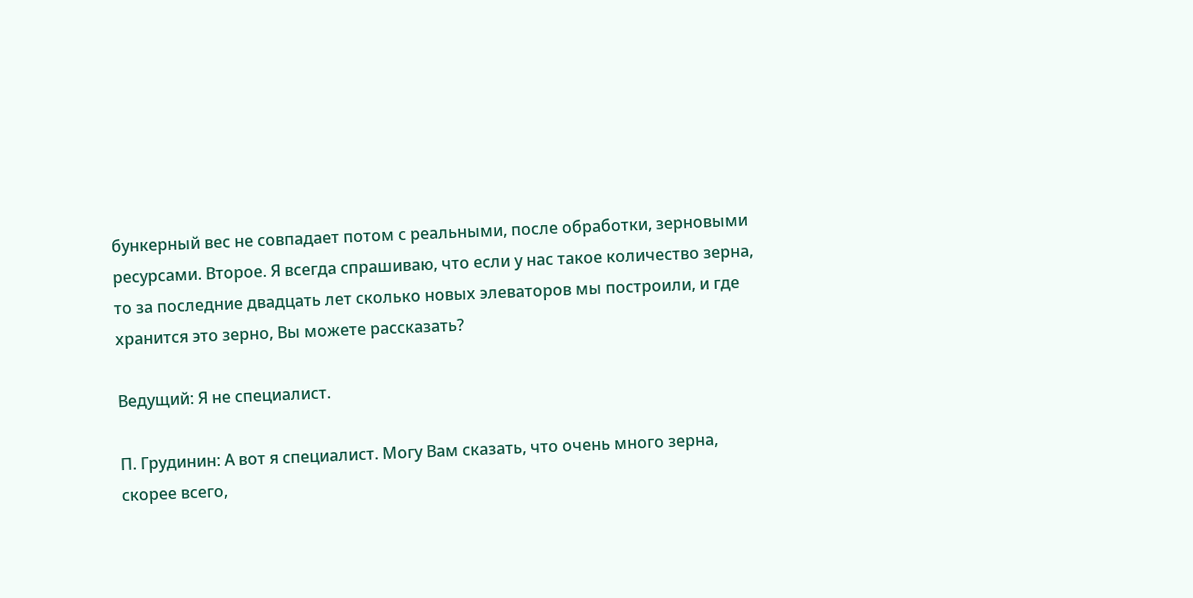бункерный вес не совпадает потом с реальными, после обработки, зерновыми ресурсами. Второе. Я всегда спрашиваю, что если у нас такое количество зерна, то за последние двадцать лет сколько новых элеваторов мы построили, и где хранится это зерно, Вы можете рассказать?

Ведущий: Я не специалист.

П. Грудинин: А вот я специалист. Могу Вам сказать, что очень много зерна, скорее всего,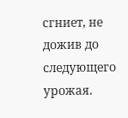сгниет, не дожив до следующего урожая.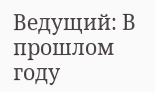Ведущий: В прошлом году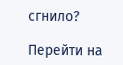сгнило?

Перейти на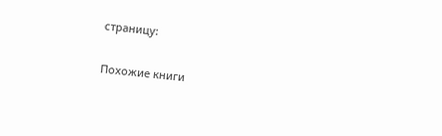страницу:

Похожие книги